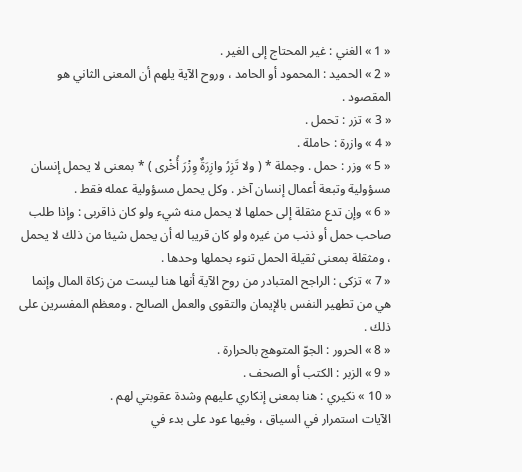« 1 » الغني : غير المحتاج إلى الغير .
« 2 » الحميد : المحمود أو الحامد ، وروح الآية يلهم أن المعنى الثاني هو المقصود .
« 3 » تزر : تحمل .
« 4 » وازرة : حاملة .
« 5 » وزر : حمل . وجملة * ( ولا تَزِرُ وازِرَةٌ وِزْرَ أُخْرى ) * بمعنى لا يحمل إنسان مسؤولية وتبعة أعمال إنسان آخر . وكل يحمل مسؤولية عمله فقط .
« 6 » وإن تدع مثقلة إلى حملها لا يحمل منه شيء ولو كان ذاقربى : وإذا طلب صاحب حمل أو ذنب من غيره ولو كان قريبا له أن يحمل شيئا من ذلك لا يحمل ، ومثقلة بمعنى ثقيلة الحمل تنوء بحملها وحدها .
« 7 » تزكى : الراجح المتبادر من روح الآية أنها هنا ليست من زكاة المال وإنما هي من تطهير النفس بالإيمان والتقوى والعمل الصالح . ومعظم المفسرين على ذلك .
« 8 » الحرور : الجوّ المتوهج بالحرارة .
« 9 » الزبر : الكتب أو الصحف .
« 10 » نكيري : هنا بمعنى إنكاري عليهم وشدة عقوبتي لهم .
الآيات استمرار في السياق ، وفيها عود على بدء في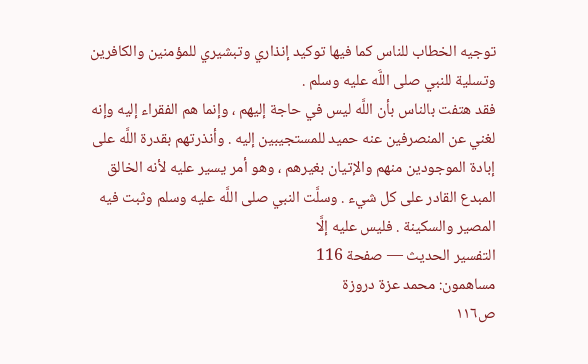توجيه الخطاب للناس كما فيها توكيد إنذاري وتبشيري للمؤمنين والكافرين وتسلية للنبي صلى اللَّه عليه وسلم .
فقد هتفت بالناس بأن اللَّه ليس في حاجة إليهم ، وإنما هم الفقراء إليه وإنه لغني عن المنصرفين عنه حميد للمستجيبين إليه . وأنذرتهم بقدرة اللَّه على إبادة الموجودين منهم والإتيان بغيرهم ، وهو أمر يسير عليه لأنه الخالق المبدع القادر على كل شيء . وسلَّت النبي صلى اللَّه عليه وسلم وثبت فيه المصير والسكينة . فليس عليه إلَّا
التفسير الحديث — صفحة 116
مساهمون: محمد عزة دروزة
ص١١٦